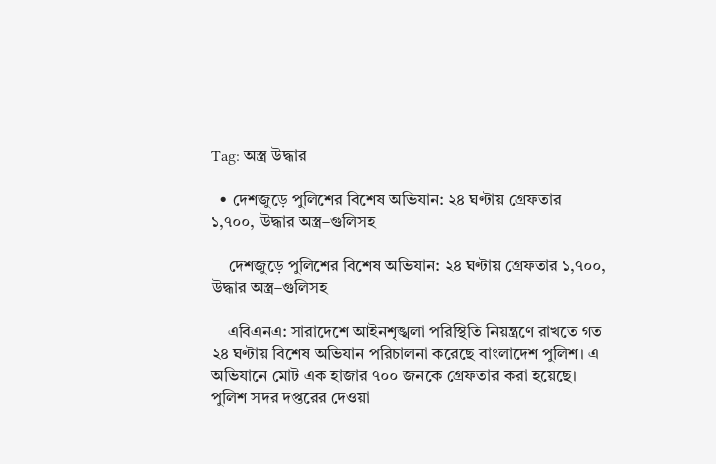Tag: অস্ত্র উদ্ধার

  • দেশজুড়ে পুলিশের বিশেষ অভিযান: ২৪ ঘণ্টায় গ্রেফতার ১,৭০০, উদ্ধার অস্ত্র–গুলিসহ

    দেশজুড়ে পুলিশের বিশেষ অভিযান: ২৪ ঘণ্টায় গ্রেফতার ১,৭০০, উদ্ধার অস্ত্র–গুলিসহ

    এবিএনএ: সারাদেশে আইনশৃঙ্খলা পরিস্থিতি নিয়ন্ত্রণে রাখতে গত ২৪ ঘণ্টায় বিশেষ অভিযান পরিচালনা করেছে বাংলাদেশ পুলিশ। এ অভিযানে মোট এক হাজার ৭০০ জনকে গ্রেফতার করা হয়েছে। পুলিশ সদর দপ্তরের দেওয়া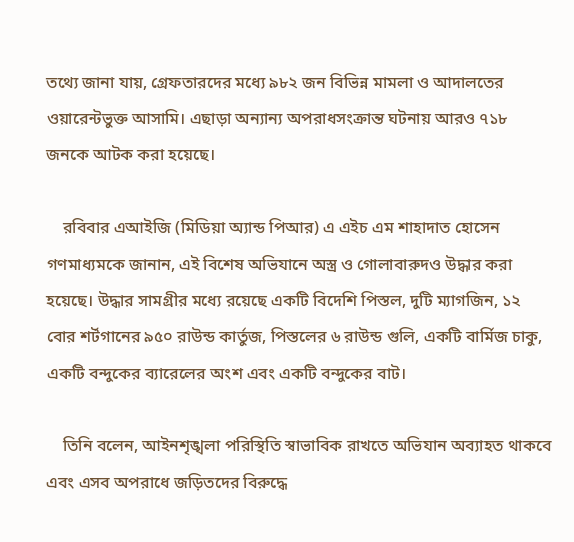তথ্যে জানা যায়, গ্রেফতারদের মধ্যে ৯৮২ জন বিভিন্ন মামলা ও আদালতের ওয়ারেন্টভুক্ত আসামি। এছাড়া অন্যান্য অপরাধসংক্রান্ত ঘটনায় আরও ৭১৮ জনকে আটক করা হয়েছে।

    রবিবার এআইজি (মিডিয়া অ্যান্ড পিআর) এ এইচ এম শাহাদাত হোসেন গণমাধ্যমকে জানান, এই বিশেষ অভিযানে অস্ত্র ও গোলাবারুদও উদ্ধার করা হয়েছে। উদ্ধার সামগ্রীর মধ্যে রয়েছে একটি বিদেশি পিস্তল, দুটি ম্যাগজিন, ১২ বোর শর্টগানের ৯৫০ রাউন্ড কার্তুজ, পিস্তলের ৬ রাউন্ড গুলি, একটি বার্মিজ চাকু, একটি বন্দুকের ব্যারেলের অংশ এবং একটি বন্দুকের বাট।

    তিনি বলেন, আইনশৃঙ্খলা পরিস্থিতি স্বাভাবিক রাখতে অভিযান অব্যাহত থাকবে এবং এসব অপরাধে জড়িতদের বিরুদ্ধে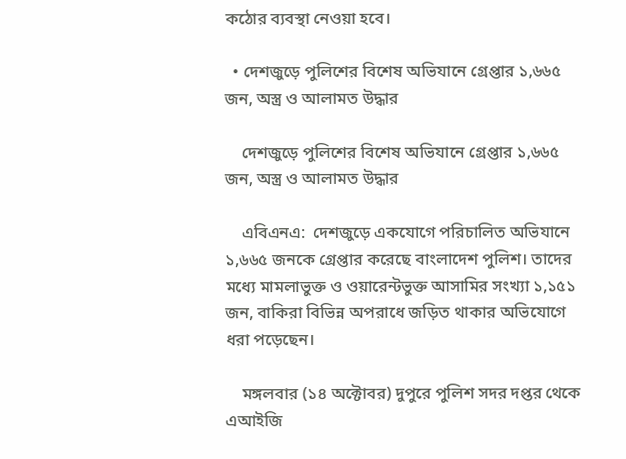কঠোর ব্যবস্থা নেওয়া হবে।

  • দেশজুড়ে পুলিশের বিশেষ অভিযানে গ্রেপ্তার ১,৬৬৫ জন, অস্ত্র ও আলামত উদ্ধার

    দেশজুড়ে পুলিশের বিশেষ অভিযানে গ্রেপ্তার ১,৬৬৫ জন, অস্ত্র ও আলামত উদ্ধার

    এবিএনএ:  দেশজুড়ে একযোগে পরিচালিত অভিযানে ১,৬৬৫ জনকে গ্রেপ্তার করেছে বাংলাদেশ পুলিশ। তাদের মধ্যে মামলাভুক্ত ও ওয়ারেন্টভুক্ত আসামির সংখ্যা ১,১৫১ জন, বাকিরা বিভিন্ন অপরাধে জড়িত থাকার অভিযোগে ধরা পড়েছেন।

    মঙ্গলবার (১৪ অক্টোবর) দুপুরে পুলিশ সদর দপ্তর থেকে এআইজি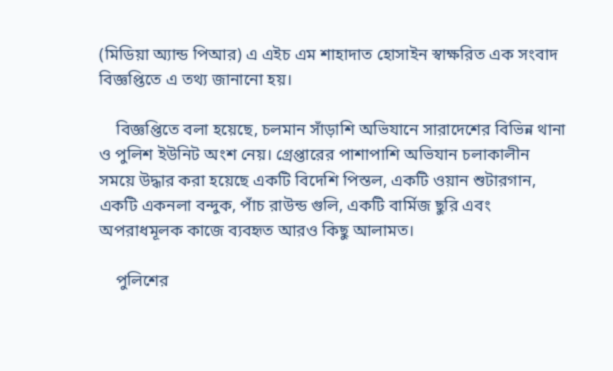(মিডিয়া অ্যান্ড পিআর) এ এইচ এম শাহাদাত হোসাইন স্বাক্ষরিত এক সংবাদ বিজ্ঞপ্তিতে এ তথ্য জানানো হয়।

    বিজ্ঞপ্তিতে বলা হয়েছে, চলমান সাঁড়াশি অভিযানে সারাদেশের বিভিন্ন থানা ও পুলিশ ইউনিট অংশ নেয়। গ্রেপ্তারের পাশাপাশি অভিযান চলাকালীন সময়ে উদ্ধার করা হয়েছে একটি বিদেশি পিস্তল, একটি ওয়ান শুটারগান, একটি একনলা বন্দুক, পাঁচ রাউন্ড গুলি, একটি বার্মিজ ছুরি এবং অপরাধমূলক কাজে ব্যবহৃত আরও কিছু আলামত।

    পুলিশের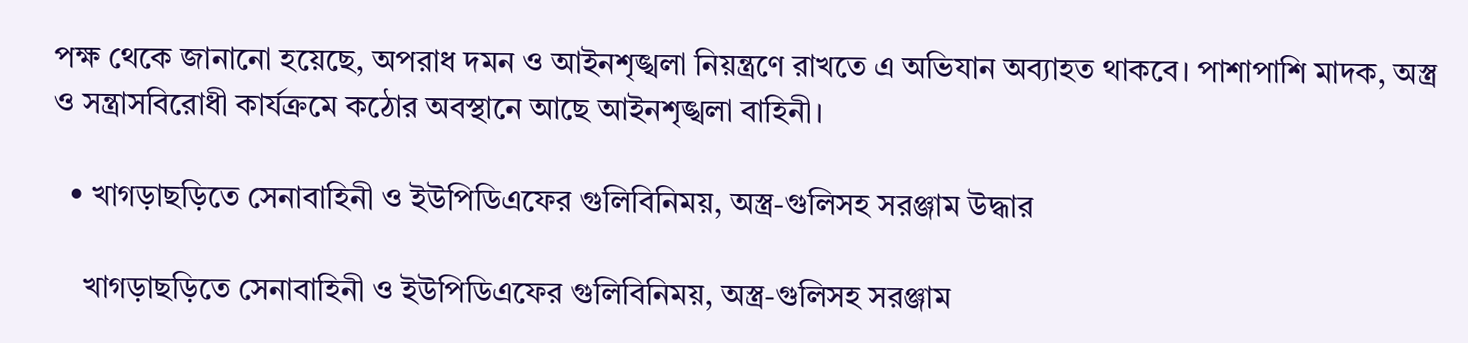পক্ষ থেকে জানানো হয়েছে, অপরাধ দমন ও আইনশৃঙ্খলা নিয়ন্ত্রণে রাখতে এ অভিযান অব্যাহত থাকবে। পাশাপাশি মাদক, অস্ত্র ও সন্ত্রাসবিরোধী কার্যক্রমে কঠোর অবস্থানে আছে আইনশৃঙ্খলা বাহিনী।

  • খাগড়াছড়িতে সেনাবাহিনী ও ইউপিডিএফের গুলিবিনিময়, অস্ত্র-গুলিসহ সরঞ্জাম উদ্ধার

    খাগড়াছড়িতে সেনাবাহিনী ও ইউপিডিএফের গুলিবিনিময়, অস্ত্র-গুলিসহ সরঞ্জাম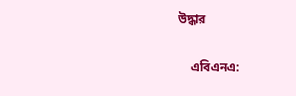উদ্ধার

    এবিএনএ: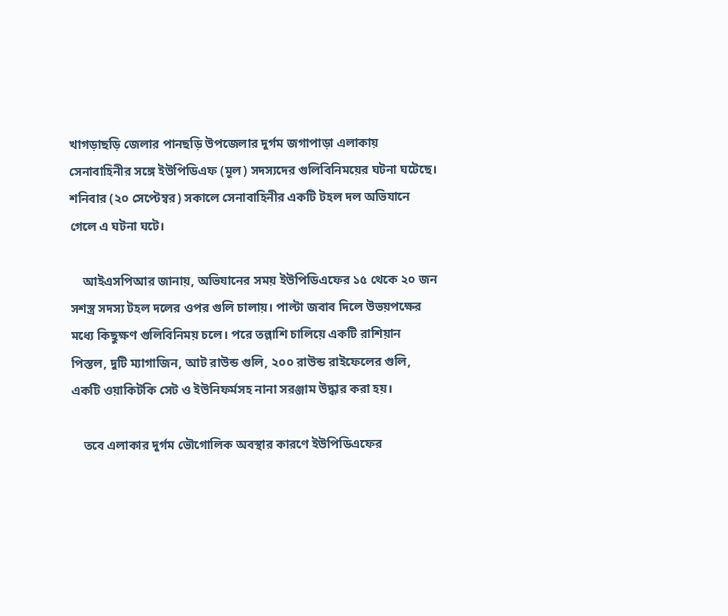খাগড়াছড়ি জেলার পানছড়ি উপজেলার দুর্গম জগাপাড়া এলাকায় সেনাবাহিনীর সঙ্গে ইউপিডিএফ (মূল) সদস্যদের গুলিবিনিময়ের ঘটনা ঘটেছে। শনিবার (২০ সেপ্টেম্বর) সকালে সেনাবাহিনীর একটি টহল দল অভিযানে গেলে এ ঘটনা ঘটে।

    আইএসপিআর জানায়, অভিযানের সময় ইউপিডিএফের ১৫ থেকে ২০ জন সশস্ত্র সদস্য টহল দলের ওপর গুলি চালায়। পাল্টা জবাব দিলে উভয়পক্ষের মধ্যে কিছুক্ষণ গুলিবিনিময় চলে। পরে তল্লাশি চালিয়ে একটি রাশিয়ান পিস্তল, দুটি ম্যাগাজিন, আট রাউন্ড গুলি, ২০০ রাউন্ড রাইফেলের গুলি, একটি ওয়াকিটকি সেট ও ইউনিফর্মসহ নানা সরঞ্জাম উদ্ধার করা হয়।

    তবে এলাকার দুর্গম ভৌগোলিক অবস্থার কারণে ইউপিডিএফের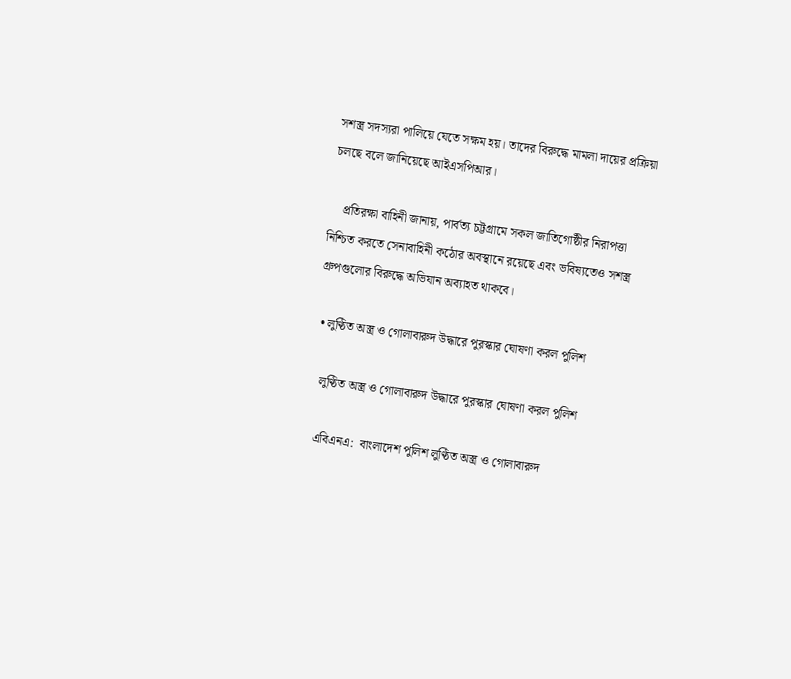সশস্ত্র সদস্যরা পালিয়ে যেতে সক্ষম হয়। তাদের বিরুদ্ধে মামলা দায়ের প্রক্রিয়া চলছে বলে জানিয়েছে আইএসপিআর।

    প্রতিরক্ষা বাহিনী জানায়, পার্বত্য চট্টগ্রামে সকল জাতিগোষ্ঠীর নিরাপত্তা নিশ্চিত করতে সেনাবাহিনী কঠোর অবস্থানে রয়েছে এবং ভবিষ্যতেও সশস্ত্র গ্রুপগুলোর বিরুদ্ধে অভিযান অব্যাহত থাকবে।

  • লুণ্ঠিত অস্ত্র ও গোলাবারুদ উদ্ধারে পুরস্কার ঘোষণা করল পুলিশ

    লুণ্ঠিত অস্ত্র ও গোলাবারুদ উদ্ধারে পুরস্কার ঘোষণা করল পুলিশ

    এবিএনএ:  বাংলাদেশ পুলিশ লুণ্ঠিত অস্ত্র ও গোলাবারুদ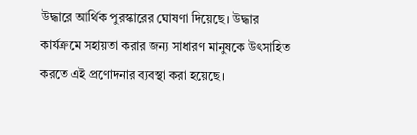উদ্ধারে আর্থিক পুরস্কারের ঘোষণা দিয়েছে। উদ্ধার কার্যক্রমে সহায়তা করার জন্য সাধারণ মানুষকে উৎসাহিত করতে এই প্রণোদনার ব্যবস্থা করা হয়েছে।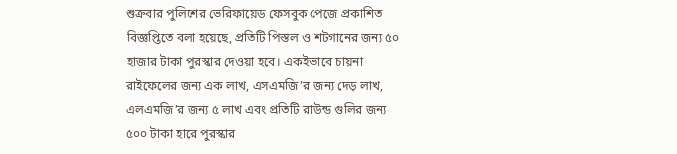শুক্রবার পুলিশের ভেরিফায়েড ফেসবুক পেজে প্রকাশিত বিজ্ঞপ্তিতে বলা হয়েছে, প্রতিটি পিস্তল ও শটগানের জন্য ৫০ হাজার টাকা পুরস্কার দেওয়া হবে। একইভাবে চায়না রাইফেলের জন্য এক লাখ, এসএমজি’র জন্য দেড় লাখ, এলএমজি’র জন্য ৫ লাখ এবং প্রতিটি রাউন্ড গুলির জন্য ৫০০ টাকা হারে পুরস্কার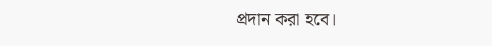প্রদান করা হবে।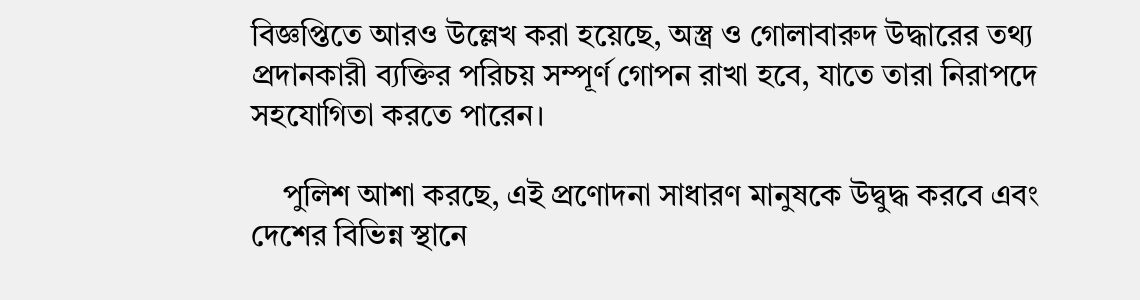বিজ্ঞপ্তিতে আরও উল্লেখ করা হয়েছে, অস্ত্র ও গোলাবারুদ উদ্ধারের তথ্য প্রদানকারী ব্যক্তির পরিচয় সম্পূর্ণ গোপন রাখা হবে, যাতে তারা নিরাপদে সহযোগিতা করতে পারেন।

    পুলিশ আশা করছে, এই প্রণোদনা সাধারণ মানুষকে উদ্বুদ্ধ করবে এবং দেশের বিভিন্ন স্থানে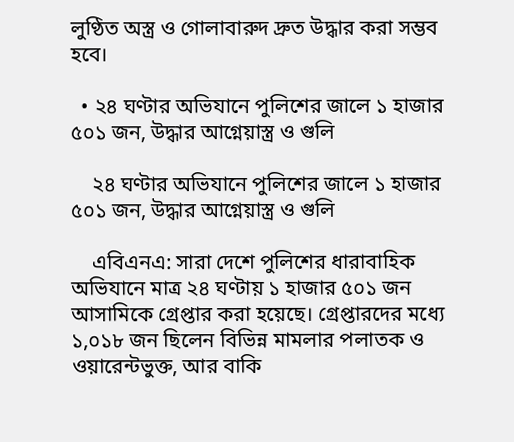লুণ্ঠিত অস্ত্র ও গোলাবারুদ দ্রুত উদ্ধার করা সম্ভব হবে।

  • ২৪ ঘণ্টার অভিযানে পুলিশের জালে ১ হাজার ৫০১ জন, উদ্ধার আগ্নেয়াস্ত্র ও গুলি

    ২৪ ঘণ্টার অভিযানে পুলিশের জালে ১ হাজার ৫০১ জন, উদ্ধার আগ্নেয়াস্ত্র ও গুলি

    এবিএনএ: সারা দেশে পুলিশের ধারাবাহিক অভিযানে মাত্র ২৪ ঘণ্টায় ১ হাজার ৫০১ জন আসামিকে গ্রেপ্তার করা হয়েছে। গ্রেপ্তারদের মধ্যে ১,০১৮ জন ছিলেন বিভিন্ন মামলার পলাতক ও ওয়ারেন্টভুক্ত, আর বাকি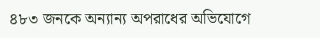৪৮৩ জনকে অন্যান্য অপরাধের অভিযোগে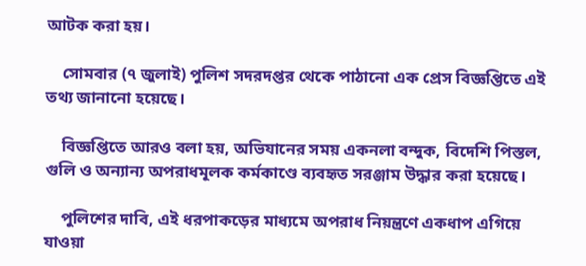আটক করা হয়।

    সোমবার (৭ জুলাই) পুলিশ সদরদপ্তর থেকে পাঠানো এক প্রেস বিজ্ঞপ্তিতে এই তথ্য জানানো হয়েছে।

    বিজ্ঞপ্তিতে আরও বলা হয়, অভিযানের সময় একনলা বন্দুক, বিদেশি পিস্তল, গুলি ও অন্যান্য অপরাধমূলক কর্মকাণ্ডে ব্যবহৃত সরঞ্জাম উদ্ধার করা হয়েছে।

    পুলিশের দাবি, এই ধরপাকড়ের মাধ্যমে অপরাধ নিয়ন্ত্রণে একধাপ এগিয়ে যাওয়া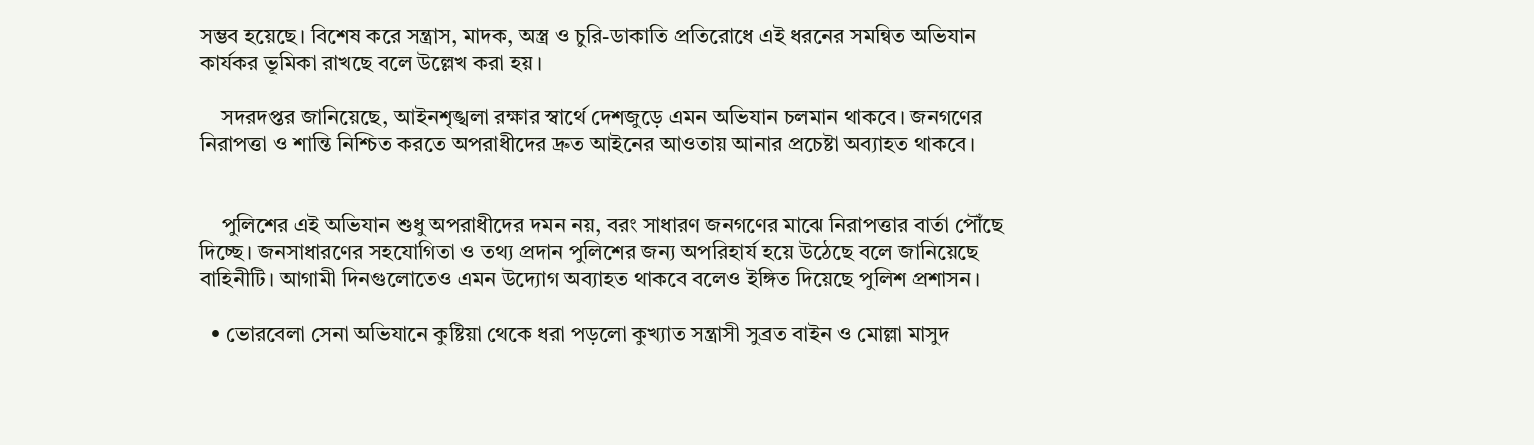সম্ভব হয়েছে। বিশেষ করে সন্ত্রাস, মাদক, অস্ত্র ও চুরি-ডাকাতি প্রতিরোধে এই ধরনের সমন্বিত অভিযান কার্যকর ভূমিকা রাখছে বলে উল্লেখ করা হয়।

    সদরদপ্তর জানিয়েছে, আইনশৃঙ্খলা রক্ষার স্বার্থে দেশজুড়ে এমন অভিযান চলমান থাকবে। জনগণের নিরাপত্তা ও শান্তি নিশ্চিত করতে অপরাধীদের দ্রুত আইনের আওতায় আনার প্রচেষ্টা অব্যাহত থাকবে।


    পুলিশের এই অভিযান শুধু অপরাধীদের দমন নয়, বরং সাধারণ জনগণের মাঝে নিরাপত্তার বার্তা পৌঁছে দিচ্ছে। জনসাধারণের সহযোগিতা ও তথ্য প্রদান পুলিশের জন্য অপরিহার্য হয়ে উঠেছে বলে জানিয়েছে বাহিনীটি। আগামী দিনগুলোতেও এমন উদ্যোগ অব্যাহত থাকবে বলেও ইঙ্গিত দিয়েছে পুলিশ প্রশাসন।

  • ভোরবেলা সেনা অভিযানে কুষ্টিয়া থেকে ধরা পড়লো কুখ্যাত সন্ত্রাসী সুব্রত বাইন ও মোল্লা মাসুদ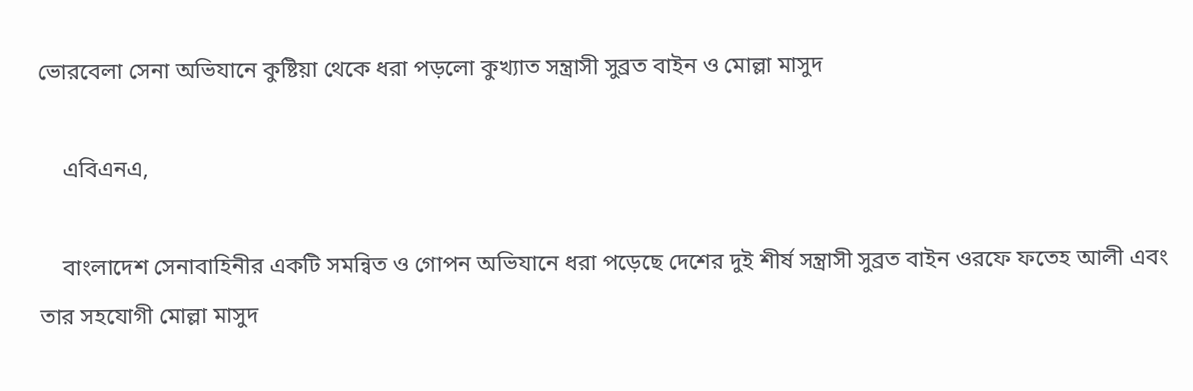ভোরবেলা সেনা অভিযানে কুষ্টিয়া থেকে ধরা পড়লো কুখ্যাত সন্ত্রাসী সুব্রত বাইন ও মোল্লা মাসুদ

    এবিএনএ,

    বাংলাদেশ সেনাবাহিনীর একটি সমন্বিত ও গোপন অভিযানে ধরা পড়েছে দেশের দুই শীর্ষ সন্ত্রাসী সুব্রত বাইন ওরফে ফতেহ আলী এবং তার সহযোগী মোল্লা মাসুদ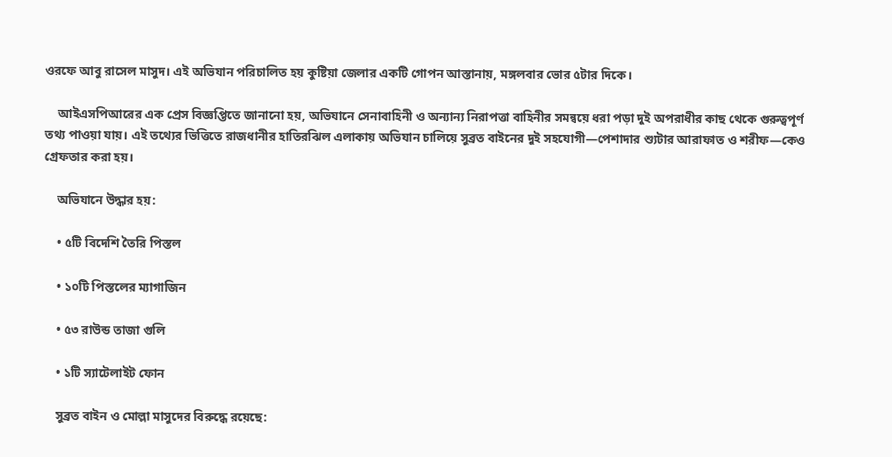ওরফে আবু রাসেল মাসুদ। এই অভিযান পরিচালিত হয় কুষ্টিয়া জেলার একটি গোপন আস্তানায়, মঙ্গলবার ভোর ৫টার দিকে।

    আইএসপিআরের এক প্রেস বিজ্ঞপ্তিতে জানানো হয়, অভিযানে সেনাবাহিনী ও অন্যান্য নিরাপত্তা বাহিনীর সমন্বয়ে ধরা পড়া দুই অপরাধীর কাছ থেকে গুরুত্বপূর্ণ তথ্য পাওয়া যায়। এই তথ্যের ভিত্তিতে রাজধানীর হাতিরঝিল এলাকায় অভিযান চালিয়ে সুব্রত বাইনের দুই সহযোগী—পেশাদার শ্যুটার আরাফাত ও শরীফ—কেও গ্রেফতার করা হয়।

    অভিযানে উদ্ধার হয়:

    • ৫টি বিদেশি তৈরি পিস্তল

    • ১০টি পিস্তলের ম্যাগাজিন

    • ৫৩ রাউন্ড তাজা গুলি

    • ১টি স্যাটেলাইট ফোন

    সুব্রত বাইন ও মোল্লা মাসুদের বিরুদ্ধে রয়েছে: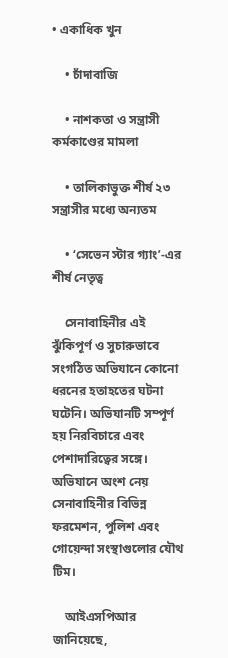• একাধিক খুন

    • চাঁদাবাজি

    • নাশকতা ও সন্ত্রাসী কর্মকাণ্ডের মামলা

    • তালিকাভুক্ত শীর্ষ ২৩ সন্ত্রাসীর মধ্যে অন্যতম

    • ‘সেভেন স্টার গ্যাং’-এর শীর্ষ নেতৃত্ব

    সেনাবাহিনীর এই ঝুঁকিপূর্ণ ও সুচারুভাবে সংগঠিত অভিযানে কোনো ধরনের হতাহতের ঘটনা ঘটেনি। অভিযানটি সম্পূর্ণ হয় নিরবিচারে এবং পেশাদারিত্বের সঙ্গে। অভিযানে অংশ নেয় সেনাবাহিনীর বিভিন্ন ফরমেশন, পুলিশ এবং গোয়েন্দা সংস্থাগুলোর যৌথ টিম।

    আইএসপিআর জানিয়েছে,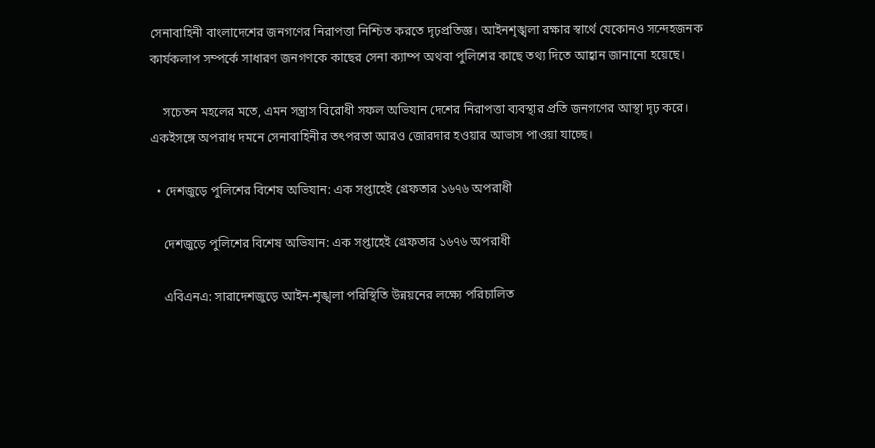সেনাবাহিনী বাংলাদেশের জনগণের নিরাপত্তা নিশ্চিত করতে দৃঢ়প্রতিজ্ঞ। আইনশৃঙ্খলা রক্ষার স্বার্থে যেকোনও সন্দেহজনক কার্যকলাপ সম্পর্কে সাধারণ জনগণকে কাছের সেনা ক্যাম্প অথবা পুলিশের কাছে তথ্য দিতে আহ্বান জানানো হয়েছে।

    সচেতন মহলের মতে, এমন সন্ত্রাস বিরোধী সফল অভিযান দেশের নিরাপত্তা ব্যবস্থার প্রতি জনগণের আস্থা দৃঢ় করে। একইসঙ্গে অপরাধ দমনে সেনাবাহিনীর তৎপরতা আরও জোরদার হওয়ার আভাস পাওয়া যাচ্ছে।

  • দেশজুড়ে পুলিশের বিশেষ অভিযান: এক সপ্তাহেই গ্রেফতার ১৬৭৬ অপরাধী

    দেশজুড়ে পুলিশের বিশেষ অভিযান: এক সপ্তাহেই গ্রেফতার ১৬৭৬ অপরাধী

    এবিএনএ: সারাদেশজুড়ে আইন-শৃঙ্খলা পরিস্থিতি উন্নয়নের লক্ষ্যে পরিচালিত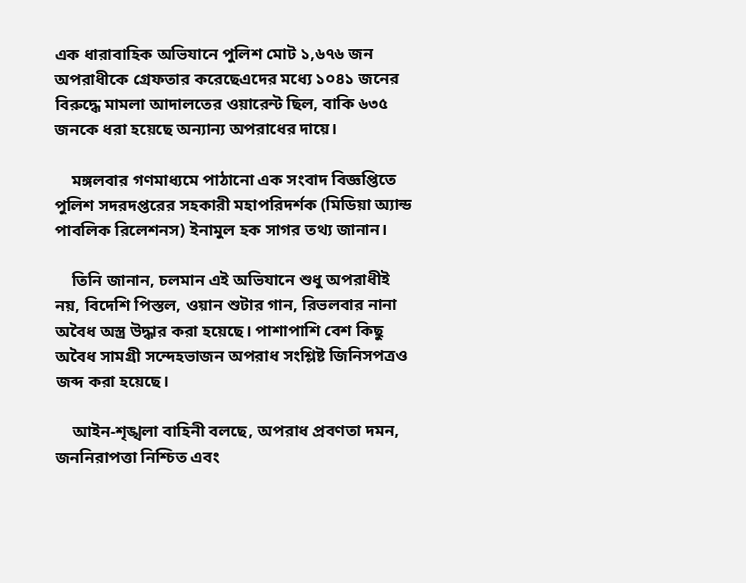এক ধারাবাহিক অভিযানে পুলিশ মোট ১,৬৭৬ জন অপরাধীকে গ্রেফতার করেছেএদের মধ্যে ১০৪১ জনের বিরুদ্ধে মামলা আদালতের ওয়ারেন্ট ছিল, বাকি ৬৩৫ জনকে ধরা হয়েছে অন্যান্য অপরাধের দায়ে।

    মঙ্গলবার গণমাধ্যমে পাঠানো এক সংবাদ বিজ্ঞপ্তিতে পুলিশ সদরদপ্তরের সহকারী মহাপরিদর্শক (মিডিয়া অ্যান্ড পাবলিক রিলেশনস) ইনামুল হক সাগর তথ্য জানান।

    তিনি জানান, চলমান এই অভিযানে শুধু অপরাধীই নয়, বিদেশি পিস্তল, ওয়ান শুটার গান, রিভলবার নানা অবৈধ অস্ত্র উদ্ধার করা হয়েছে। পাশাপাশি বেশ কিছু অবৈধ সামগ্রী সন্দেহভাজন অপরাধ সংশ্লিষ্ট জিনিসপত্রও জব্দ করা হয়েছে।

    আইন-শৃঙ্খলা বাহিনী বলছে, অপরাধ প্রবণতা দমন, জননিরাপত্তা নিশ্চিত এবং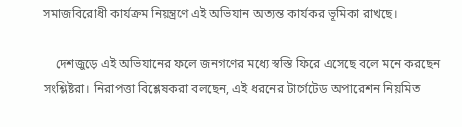সমাজবিরোধী কার্যক্রম নিয়ন্ত্রণে এই অভিযান অত্যন্ত কার্যকর ভূমিকা রাখছে।

    দেশজুড়ে এই অভিযানের ফলে জনগণের মধ্যে স্বস্তি ফিরে এসেছে বলে মনে করছেন সংশ্লিষ্টরা। নিরাপত্তা বিশ্লেষকরা বলছেন, এই ধরনের টার্গেটেড অপারেশন নিয়মিত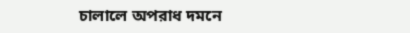চালালে অপরাধ দমনে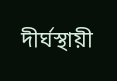দীর্ঘস্থায়ী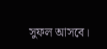সুফল আসবে।